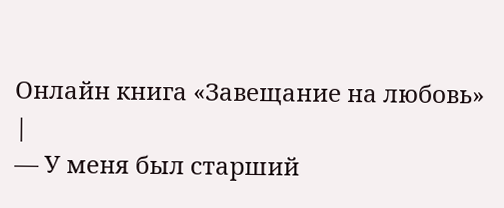Онлайн книга «Завещание на любовь»
|
— У меня был старший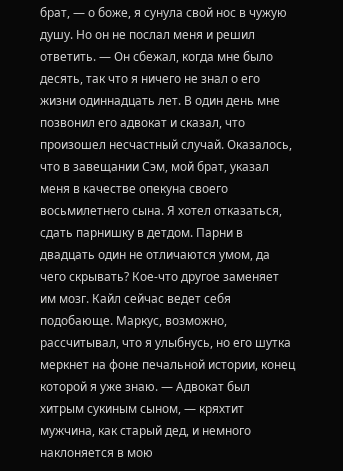брат, — о боже, я сунула свой нос в чужую душу. Но он не послал меня и решил ответить. — Он сбежал, когда мне было десять, так что я ничего не знал о его жизни одиннадцать лет. В один день мне позвонил его адвокат и сказал, что произошел несчастный случай. Оказалось, что в завещании Сэм, мой брат, указал меня в качестве опекуна своего восьмилетнего сына. Я хотел отказаться, сдать парнишку в детдом. Парни в двадцать один не отличаются умом, да чего скрывать? Кое-что другое заменяет им мозг. Кайл сейчас ведет себя подобающе. Маркус, возможно, рассчитывал, что я улыбнусь, но его шутка меркнет на фоне печальной истории, конец которой я уже знаю. — Адвокат был хитрым сукиным сыном, — кряхтит мужчина, как старый дед, и немного наклоняется в мою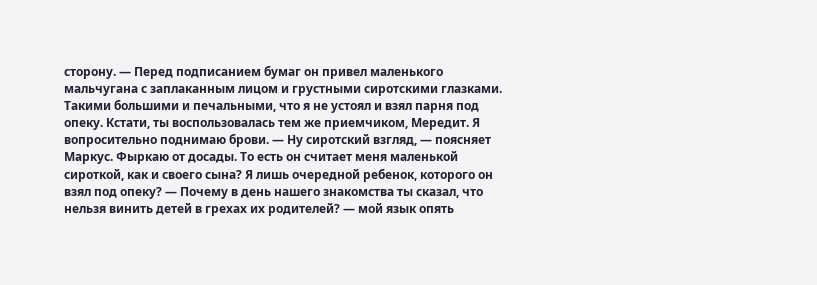сторону. — Перед подписанием бумаг он привел маленького мальчугана с заплаканным лицом и грустными сиротскими глазками. Такими большими и печальными, что я не устоял и взял парня под опеку. Кстати, ты воспользовалась тем же приемчиком, Мередит. Я вопросительно поднимаю брови. — Ну сиротский взгляд, — поясняет Маркус. Фыркаю от досады. То есть он считает меня маленькой сироткой, как и своего сына? Я лишь очередной ребенок, которого он взял под опеку? — Почему в день нашего знакомства ты сказал, что нельзя винить детей в грехах их родителей? — мой язык опять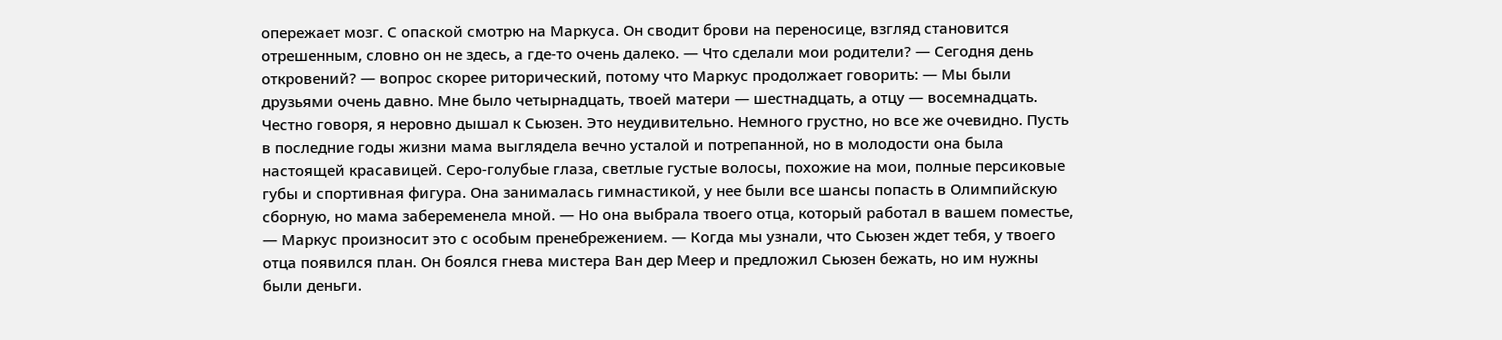опережает мозг. С опаской смотрю на Маркуса. Он сводит брови на переносице, взгляд становится отрешенным, словно он не здесь, а где-то очень далеко. — Что сделали мои родители? — Сегодня день откровений? — вопрос скорее риторический, потому что Маркус продолжает говорить: — Мы были друзьями очень давно. Мне было четырнадцать, твоей матери — шестнадцать, а отцу — восемнадцать. Честно говоря, я неровно дышал к Сьюзен. Это неудивительно. Немного грустно, но все же очевидно. Пусть в последние годы жизни мама выглядела вечно усталой и потрепанной, но в молодости она была настоящей красавицей. Серо-голубые глаза, светлые густые волосы, похожие на мои, полные персиковые губы и спортивная фигура. Она занималась гимнастикой, у нее были все шансы попасть в Олимпийскую сборную, но мама забеременела мной. — Но она выбрала твоего отца, который работал в вашем поместье, — Маркус произносит это с особым пренебрежением. — Когда мы узнали, что Сьюзен ждет тебя, у твоего отца появился план. Он боялся гнева мистера Ван дер Меер и предложил Сьюзен бежать, но им нужны были деньги.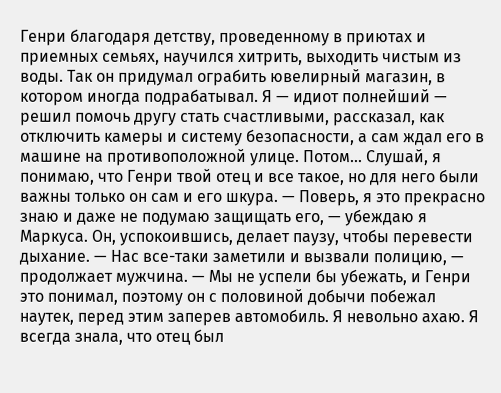Генри благодаря детству, проведенному в приютах и приемных семьях, научился хитрить, выходить чистым из воды. Так он придумал ограбить ювелирный магазин, в котором иногда подрабатывал. Я — идиот полнейший — решил помочь другу стать счастливыми, рассказал, как отключить камеры и систему безопасности, а сам ждал его в машине на противоположной улице. Потом… Слушай, я понимаю, что Генри твой отец и все такое, но для него были важны только он сам и его шкура. — Поверь, я это прекрасно знаю и даже не подумаю защищать его, — убеждаю я Маркуса. Он, успокоившись, делает паузу, чтобы перевести дыхание. — Нас все-таки заметили и вызвали полицию, — продолжает мужчина. — Мы не успели бы убежать, и Генри это понимал, поэтому он с половиной добычи побежал наутек, перед этим заперев автомобиль. Я невольно ахаю. Я всегда знала, что отец был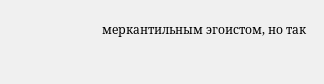меркантильным эгоистом, но так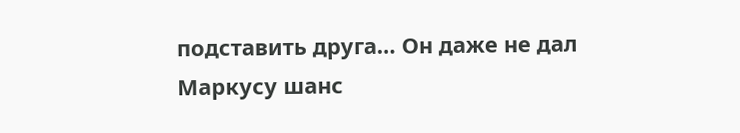подставить друга… Он даже не дал Маркусу шанс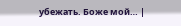убежать. Боже мой… |